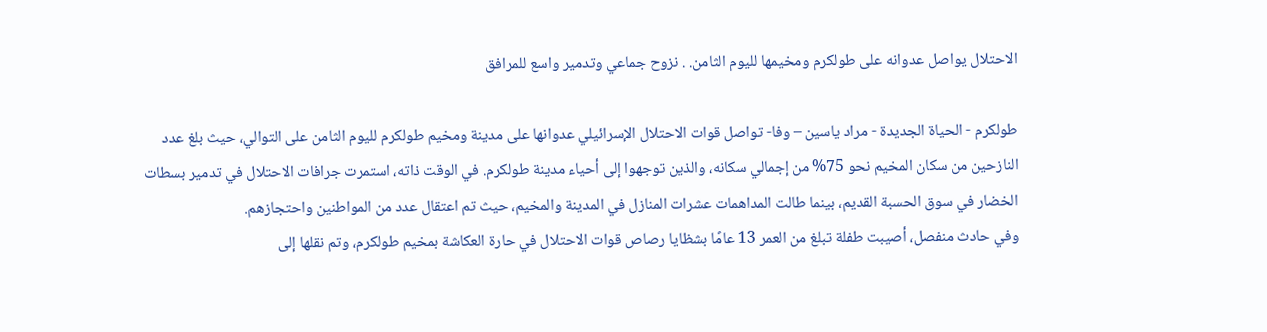الاحتلال يواصل عدوانه على طولكرم ومخيمها لليوم الثامن. . نزوح جماعي وتدمير واسع للمرافق

طولكرم - الحياة الجديدة - مراد ياسين – وفا- تواصل قوات الاحتلال الإسرائيلي عدوانها على مدينة ومخيم طولكرم لليوم الثامن على التوالي، حيث بلغ عدد النازحين من سكان المخيم نحو 75% من إجمالي سكانه، والذين توجهوا إلى أحياء مدينة طولكرم. في الوقت ذاته، استمرت جرافات الاحتلال في تدمير بسطات الخضار في سوق الحسبة القديم، بينما طالت المداهمات عشرات المنازل في المدينة والمخيم، حيث تم اعتقال عدد من المواطنين واحتجازهم.
وفي حادث منفصل، أصيبت طفلة تبلغ من العمر 13 عامًا بشظايا رصاص قوات الاحتلال في حارة العكاشة بمخيم طولكرم، وتم نقلها إلى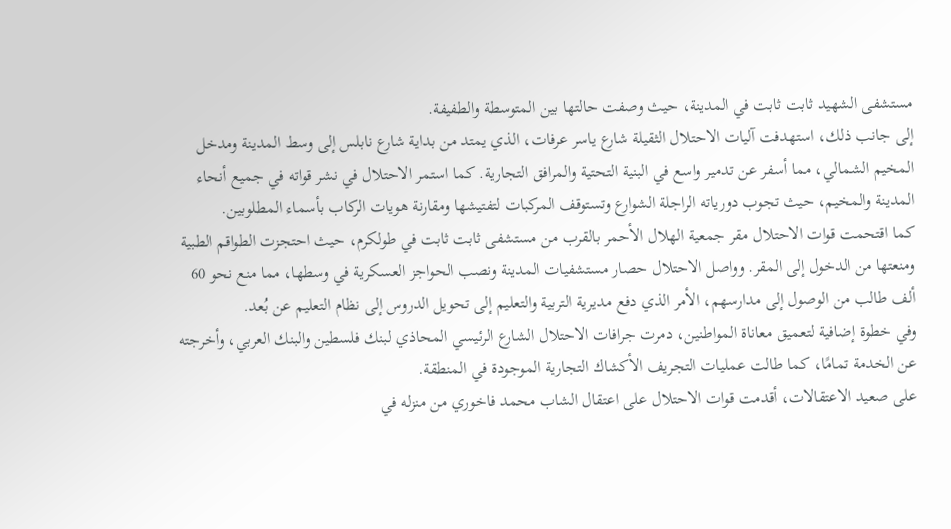مستشفى الشهيد ثابت ثابت في المدينة، حيث وصفت حالتها بين المتوسطة والطفيفة.
إلى جانب ذلك، استهدفت آليات الاحتلال الثقيلة شارع ياسر عرفات، الذي يمتد من بداية شارع نابلس إلى وسط المدينة ومدخل المخيم الشمالي، مما أسفر عن تدمير واسع في البنية التحتية والمرافق التجارية. كما استمر الاحتلال في نشر قواته في جميع أنحاء المدينة والمخيم، حيث تجوب دورياته الراجلة الشوارع وتستوقف المركبات لتفتيشها ومقارنة هويات الركاب بأسماء المطلوبين.
كما اقتحمت قوات الاحتلال مقر جمعية الهلال الأحمر بالقرب من مستشفى ثابت ثابت في طولكرم، حيث احتجزت الطواقم الطبية ومنعتها من الدخول إلى المقر. وواصل الاحتلال حصار مستشفيات المدينة ونصب الحواجز العسكرية في وسطها، مما منع نحو 60 ألف طالب من الوصول إلى مدارسهم، الأمر الذي دفع مديرية التربية والتعليم إلى تحويل الدروس إلى نظام التعليم عن بُعد.
وفي خطوة إضافية لتعميق معاناة المواطنين، دمرت جرافات الاحتلال الشارع الرئيسي المحاذي لبنك فلسطين والبنك العربي، وأخرجته عن الخدمة تمامًا، كما طالت عمليات التجريف الأكشاك التجارية الموجودة في المنطقة.
على صعيد الاعتقالات، أقدمت قوات الاحتلال على اعتقال الشاب محمد فاخوري من منزله في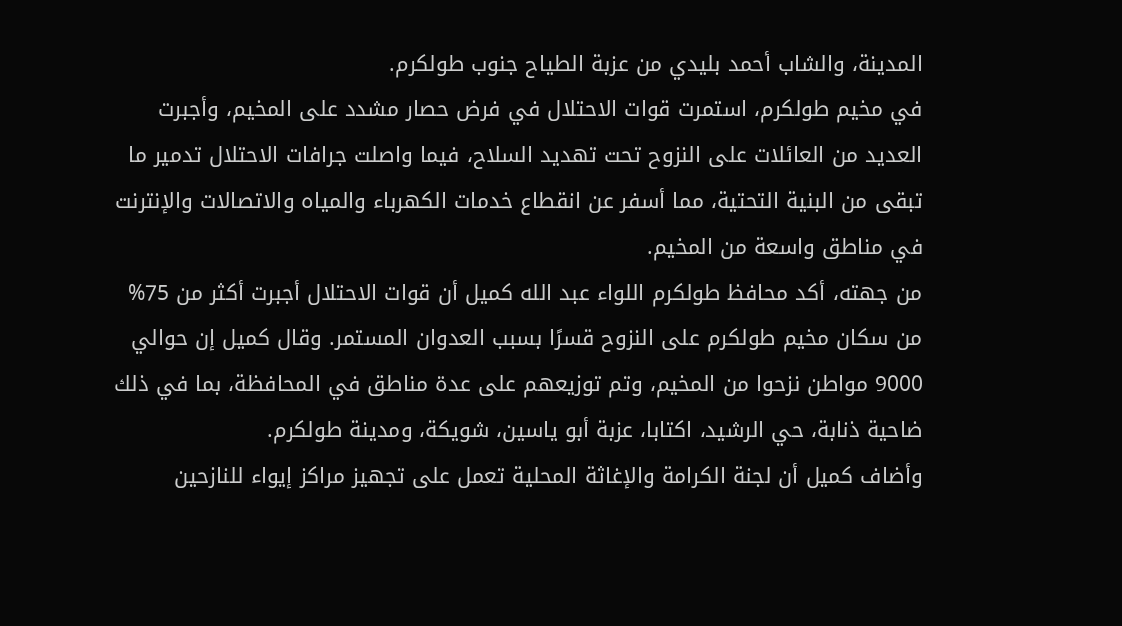المدينة، والشاب أحمد بليدي من عزبة الطياح جنوب طولكرم.
في مخيم طولكرم، استمرت قوات الاحتلال في فرض حصار مشدد على المخيم، وأجبرت العديد من العائلات على النزوح تحت تهديد السلاح، فيما واصلت جرافات الاحتلال تدمير ما تبقى من البنية التحتية، مما أسفر عن انقطاع خدمات الكهرباء والمياه والاتصالات والإنترنت في مناطق واسعة من المخيم.
من جهته، أكد محافظ طولكرم اللواء عبد الله كميل أن قوات الاحتلال أجبرت أكثر من 75% من سكان مخيم طولكرم على النزوح قسرًا بسبب العدوان المستمر. وقال كميل إن حوالي 9000 مواطن نزحوا من المخيم، وتم توزيعهم على عدة مناطق في المحافظة، بما في ذلك ضاحية ذنابة، حي الرشيد، اكتابا، عزبة أبو ياسين، شويكة، ومدينة طولكرم.
وأضاف كميل أن لجنة الكرامة والإغاثة المحلية تعمل على تجهيز مراكز إيواء للنازحين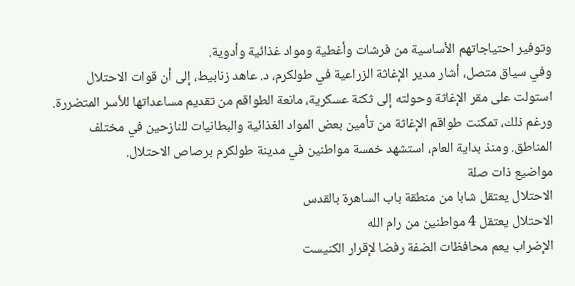وتوفير احتياجاتهم الأساسية من فرشات وأغطية ومواد غذائية وأدوية.
وفي سياق متصل، أشار مدير الإغاثة الزراعية في طولكرم، د. عاهد زنابيط، إلى أن قوات الاحتلال استولت على مقر الإغاثة وحولته إلى ثكنة عسكرية، مانعة الطواقم من تقديم مساعداتها للأسر المتضررة. ورغم ذلك، تمكنت طواقم الإغاثة من تأمين بعض المواد الغذائية والبطانيات للنازحين في مختلف المناطق. ومنذ بداية العام، استشهد خمسة مواطنين في مدينة طولكرم برصاص الاحتلال.
مواضيع ذات صلة
الاحتلال يعتقل شابا من منطقة باب الساهرة بالقدس
الاحتلال يعتقل 4 مواطنين من رام الله
الإضراب يعم محافظات الضفة رفضا لإقرار الكنيست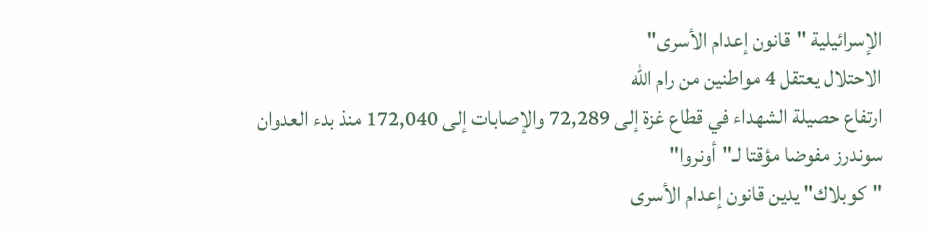الإسرائيلية "قانون إعدام الأسرى"
الاحتلال يعتقل 4 مواطنين من رام الله
ارتفاع حصيلة الشهداء في قطاع غزة إلى 72,289 والإصابات إلى 172,040 منذ بدء العدوان
سوندرز مفوضا مؤقتا لـ"أونروا"
"كوبلاك" يدين قانون إعدام الأسرى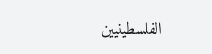الفلسطينيين